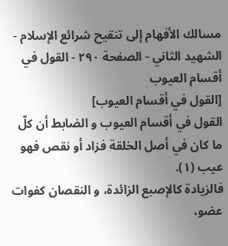مسالك الأفهام إلى تنقيح شرائع الإسلام - الشهيد الثاني - الصفحة ٢٩٠ - القول في أقسام العيوب
[القول في أقسام العيوب]
القول في أقسام العيوب و الضابط أن كلّ ما كان في أصل الخلقة فزاد أو نقص فهو عيب (١).
فالزيادة كالإصبع الزائدة، و النقصان كفوات عضو،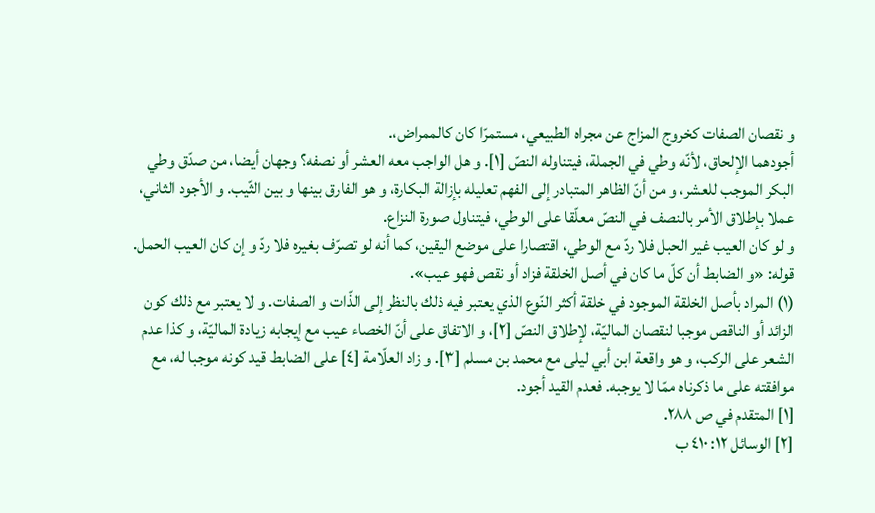و نقصان الصفات كخروج المزاج عن مجراه الطبيعي، مستمرّا كان كالممراض،.
أجودهما الإلحاق، لأنّه وطي في الجملة، فيتناوله النصّ [١]. و هل الواجب معه العشر أو نصفه؟ وجهان أيضا، من صدّق وطي البكر الموجب للعشر، و من أنّ الظاهر المتبادر إلى الفهم تعليله بإزالة البكارة، و هو الفارق بينها و بين الثّيب. و الأجود الثاني، عملا بإطلاق الأمر بالنصف في النصّ معلّقا على الوطي، فيتناول صورة النزاع.
و لو كان العيب غير الحبل فلا ردّ مع الوطي، اقتصارا على موضع اليقين، كما أنه لو تصرّف بغيره فلا ردّ و إن كان العيب الحمل.
قوله: «و الضابط أن كلّ ما كان في أصل الخلقة فزاد أو نقص فهو عيب».
(١) المراد بأصل الخلقة الموجود في خلقة أكثر النّوع الذي يعتبر فيه ذلك بالنظر إلى الذّات و الصفات. و لا يعتبر مع ذلك كون الزائد أو الناقص موجبا لنقصان الماليّة، لإطلاق النصّ [٢]، و الاتفاق على أنّ الخصاء عيب مع إيجابه زيادة الماليّة، و كذا عدم الشعر على الركب، و هو واقعة ابن أبي ليلى مع محمد بن مسلم [٣]. و زاد العلّامة [٤] على الضابط قيد كونه موجبا له، مع موافقته على ما ذكرناه ممّا لا يوجبه. فعدم القيد أجود.
[١] المتقدم في ص ٢٨٨.
[٢] الوسائل ١٢: ٤١٠ ب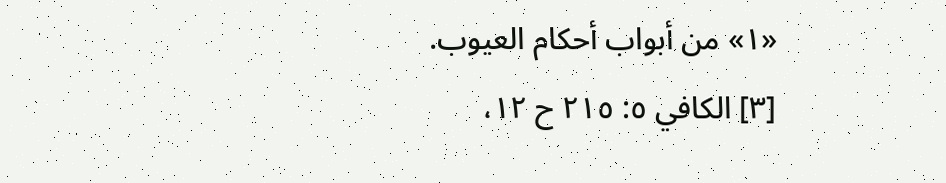«١» من أبواب أحكام العيوب.
[٣] الكافي ٥: ٢١٥ ح ١٢،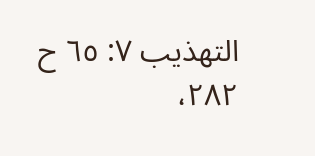التهذيب ٧: ٦٥ ح ٢٨٢،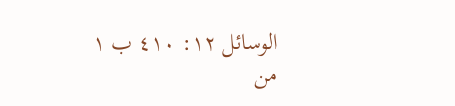الوسائل ١٢: ٤١٠ ب ١ من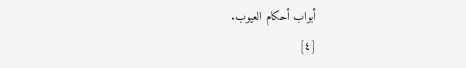أبواب أحكام العيوب.
[٤]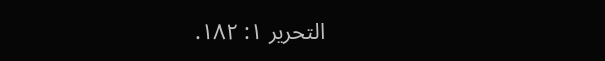التحرير ١: ١٨٢.